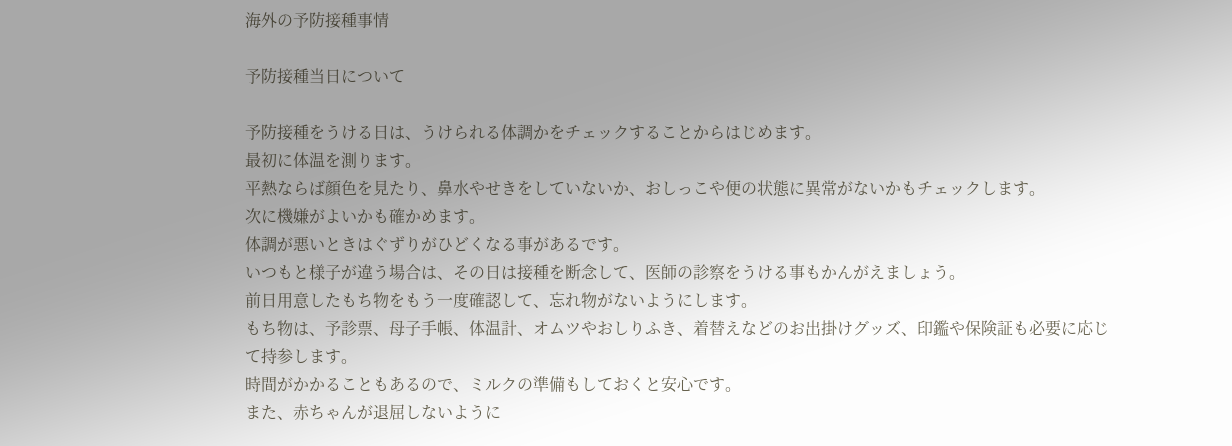海外の予防接種事情

予防接種当日について

予防接種をうける日は、うけられる体調かをチェックすることからはじめます。
最初に体温を測ります。
平熱ならば顔色を見たり、鼻水やせきをしていないか、おしっこや便の状態に異常がないかもチェックします。
次に機嫌がよいかも確かめます。
体調が悪いときはぐずりがひどくなる事があるです。
いつもと様子が違う場合は、その日は接種を断念して、医師の診察をうける事もかんがえましょう。
前日用意したもち物をもう一度確認して、忘れ物がないようにします。
もち物は、予診票、母子手帳、体温計、オムツやおしりふき、着替えなどのお出掛けグッズ、印鑑や保険証も必要に応じて持参します。
時間がかかることもあるので、ミルクの準備もしておくと安心です。
また、赤ちゃんが退屈しないように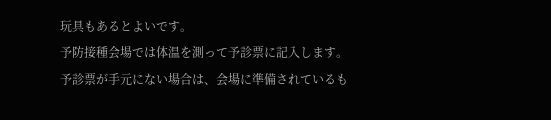玩具もあるとよいです。
予防接種会場では体温を測って予診票に記入します。
予診票が手元にない場合は、会場に準備されているも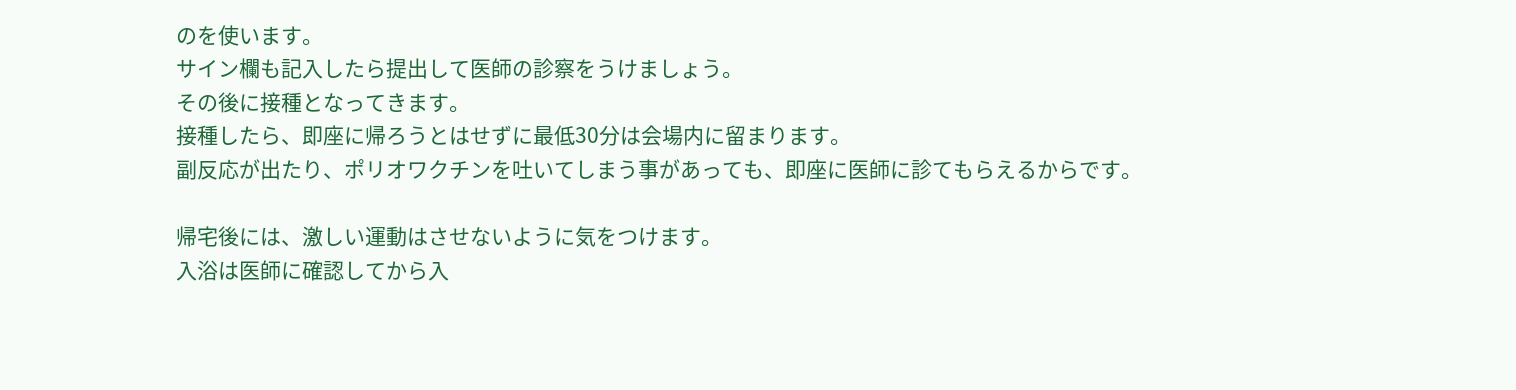のを使います。
サイン欄も記入したら提出して医師の診察をうけましょう。
その後に接種となってきます。
接種したら、即座に帰ろうとはせずに最低30分は会場内に留まります。
副反応が出たり、ポリオワクチンを吐いてしまう事があっても、即座に医師に診てもらえるからです。

帰宅後には、激しい運動はさせないように気をつけます。
入浴は医師に確認してから入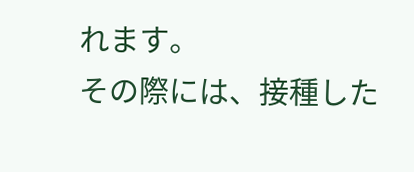れます。
その際には、接種した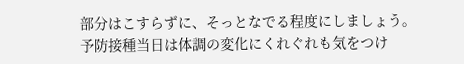部分はこすらずに、そっとなでる程度にしましょう。
予防接種当日は体調の変化にくれぐれも気をつけ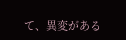て、異変がある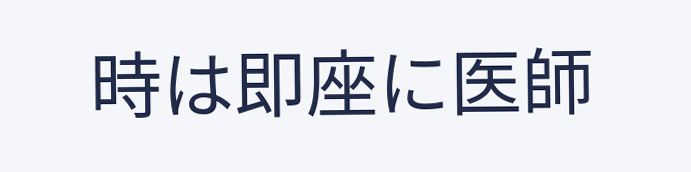時は即座に医師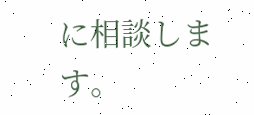に相談します。